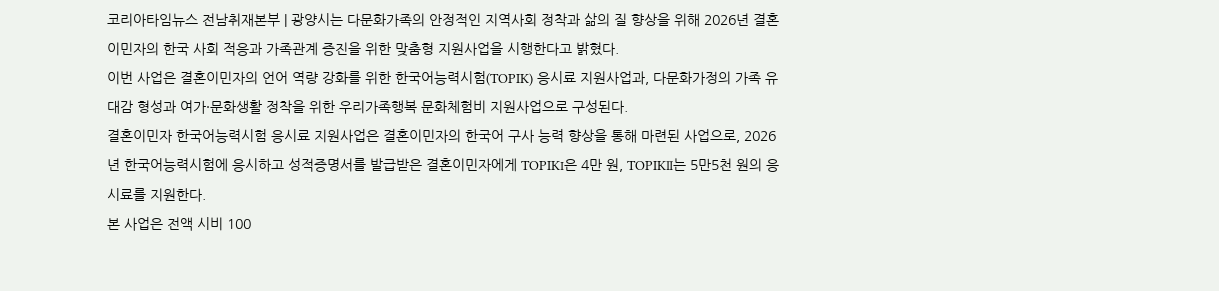코리아타임뉴스 전남취재본부 | 광양시는 다문화가족의 안정적인 지역사회 정착과 삶의 질 향상을 위해 2026년 결혼이민자의 한국 사회 적응과 가족관계 증진을 위한 맞춤형 지원사업을 시행한다고 밝혔다.
이번 사업은 결혼이민자의 언어 역량 강화를 위한 한국어능력시험(TOPIK) 응시료 지원사업과, 다문화가정의 가족 유대감 형성과 여가·문화생활 정착을 위한 우리가족행복 문화체험비 지원사업으로 구성된다.
결혼이민자 한국어능력시험 응시료 지원사업은 결혼이민자의 한국어 구사 능력 향상을 통해 마련된 사업으로, 2026년 한국어능력시험에 응시하고 성적증명서를 발급받은 결혼이민자에게 TOPIKⅠ은 4만 원, TOPIKⅡ는 5만5천 원의 응시료를 지원한다.
본 사업은 전액 시비 100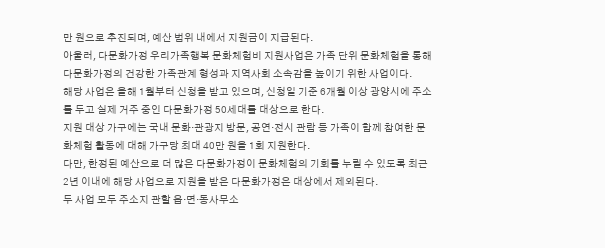만 원으로 추진되며, 예산 범위 내에서 지원금이 지급된다.
아울러, 다문화가정 우리가족행복 문화체험비 지원사업은 가족 단위 문화체험을 통해 다문화가정의 건강한 가족관계 형성과 지역사회 소속감을 높이기 위한 사업이다.
해당 사업은 올해 1월부터 신청을 받고 있으며, 신청일 기준 6개월 이상 광양시에 주소를 두고 실제 거주 중인 다문화가정 50세대를 대상으로 한다.
지원 대상 가구에는 국내 문화·관광지 방문, 공연·전시 관람 등 가족이 함께 참여한 문화체험 활동에 대해 가구당 최대 40만 원을 1회 지원한다.
다만, 한정된 예산으로 더 많은 다문화가정이 문화체험의 기회를 누릴 수 있도록 최근 2년 이내에 해당 사업으로 지원을 받은 다문화가정은 대상에서 제외된다.
두 사업 모두 주소지 관할 읍·면·동사무소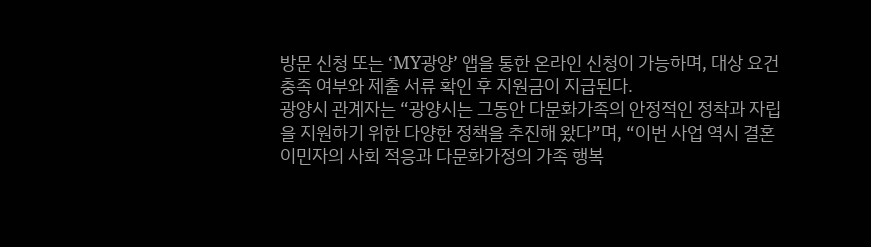방문 신청 또는 ‘MY광양’ 앱을 통한 온라인 신청이 가능하며, 대상 요건 충족 여부와 제출 서류 확인 후 지원금이 지급된다.
광양시 관계자는 “광양시는 그동안 다문화가족의 안정적인 정착과 자립을 지원하기 위한 다양한 정책을 추진해 왔다”며, “이번 사업 역시 결혼이민자의 사회 적응과 다문화가정의 가족 행복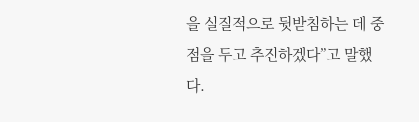을 실질적으로 뒷받침하는 데 중점을 두고 추진하겠다”고 말했다.